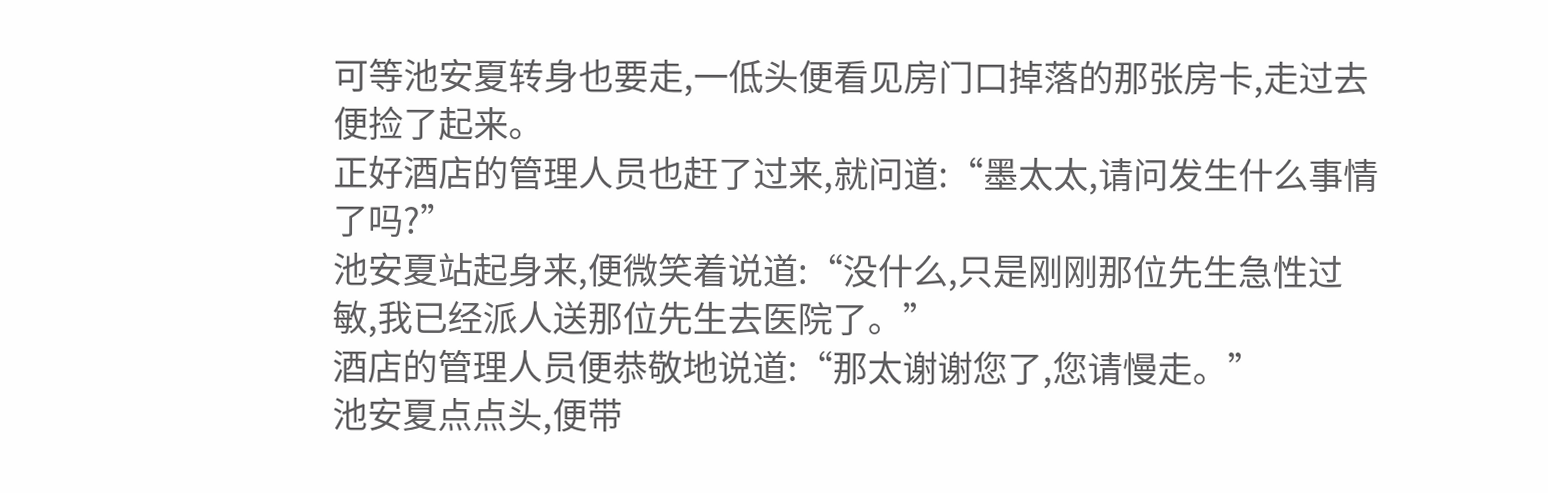可等池安夏转身也要走,一低头便看见房门口掉落的那张房卡,走过去便捡了起来。
正好酒店的管理人员也赶了过来,就问道:“墨太太,请问发生什么事情了吗?”
池安夏站起身来,便微笑着说道:“没什么,只是刚刚那位先生急性过敏,我已经派人送那位先生去医院了。”
酒店的管理人员便恭敬地说道:“那太谢谢您了,您请慢走。”
池安夏点点头,便带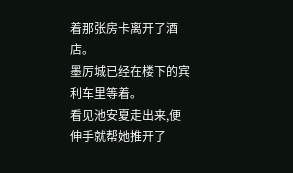着那张房卡离开了酒店。
墨厉城已经在楼下的宾利车里等着。
看见池安夏走出来,便伸手就帮她推开了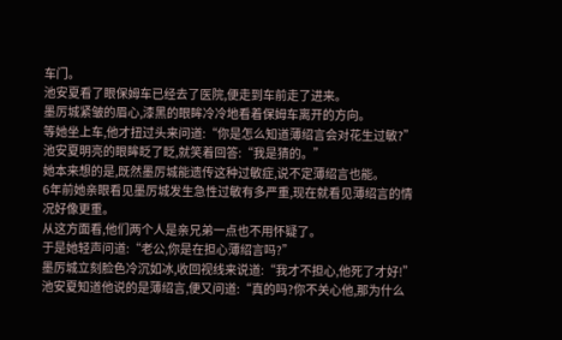车门。
池安夏看了眼保姆车已经去了医院,便走到车前走了进来。
墨厉城紧皱的眉心,漆黑的眼眸冷冷地看着保姆车离开的方向。
等她坐上车,他才扭过头来问道:“你是怎么知道薄绍言会对花生过敏?”
池安夏明亮的眼眸眨了眨,就笑着回答:“我是猜的。”
她本来想的是,既然墨厉城能遗传这种过敏症,说不定薄绍言也能。
6年前她亲眼看见墨厉城发生急性过敏有多严重,现在就看见薄绍言的情况好像更重。
从这方面看,他们两个人是亲兄弟一点也不用怀疑了。
于是她轻声问道:“老公,你是在担心薄绍言吗?”
墨厉城立刻脸色冷沉如冰,收回视线来说道:“我才不担心,他死了才好!”
池安夏知道他说的是薄绍言,便又问道:“真的吗?你不关心他,那为什么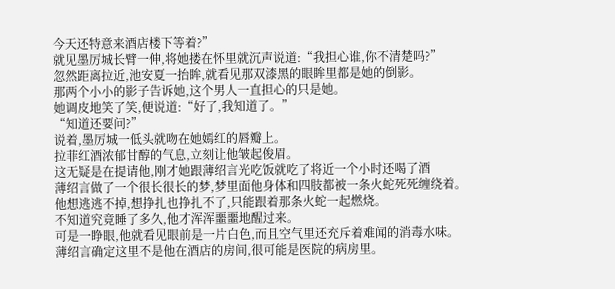今天还特意来酒店楼下等着?”
就见墨厉城长臂一伸,将她搂在怀里就沉声说道:“我担心谁,你不清楚吗?”
忽然距离拉近,池安夏一抬眸,就看见那双漆黑的眼眸里都是她的倒影。
那两个小小的影子告诉她,这个男人一直担心的只是她。
她调皮地笑了笑,便说道:“好了,我知道了。”
“知道还要问?”
说着,墨厉城一低头就吻在她嫣红的唇瓣上。
拉菲红酒浓郁甘醇的气息,立刻让他皱起俊眉。
这无疑是在提请他,刚才她跟薄绍言光吃饭就吃了将近一个小时还喝了酒
薄绍言做了一个很长很长的梦,梦里面他身体和四肢都被一条火蛇死死缠绕着。
他想逃逃不掉,想挣扎也挣扎不了,只能跟着那条火蛇一起燃烧。
不知道究竟睡了多久,他才浑浑噩噩地醒过来。
可是一睁眼,他就看见眼前是一片白色,而且空气里还充斥着难闻的消毒水味。
薄绍言确定这里不是他在酒店的房间,很可能是医院的病房里。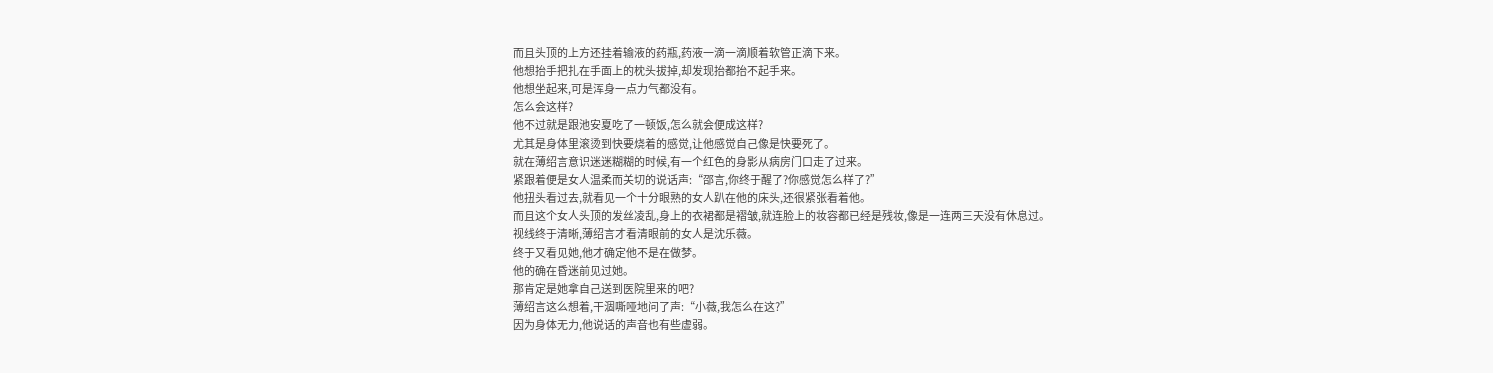而且头顶的上方还挂着输液的药瓶,药液一滴一滴顺着软管正滴下来。
他想抬手把扎在手面上的枕头拔掉,却发现抬都抬不起手来。
他想坐起来,可是浑身一点力气都没有。
怎么会这样?
他不过就是跟池安夏吃了一顿饭,怎么就会便成这样?
尤其是身体里滚烫到快要烧着的感觉,让他感觉自己像是快要死了。
就在薄绍言意识迷迷糊糊的时候,有一个红色的身影从病房门口走了过来。
紧跟着便是女人温柔而关切的说话声:“邵言,你终于醒了?你感觉怎么样了?”
他扭头看过去,就看见一个十分眼熟的女人趴在他的床头,还很紧张看着他。
而且这个女人头顶的发丝凌乱,身上的衣裙都是褶皱,就连脸上的妆容都已经是残妆,像是一连两三天没有休息过。
视线终于清晰,薄绍言才看清眼前的女人是沈乐薇。
终于又看见她,他才确定他不是在做梦。
他的确在昏迷前见过她。
那肯定是她拿自己送到医院里来的吧?
薄绍言这么想着,干涸嘶哑地问了声:“小薇,我怎么在这?”
因为身体无力,他说话的声音也有些虚弱。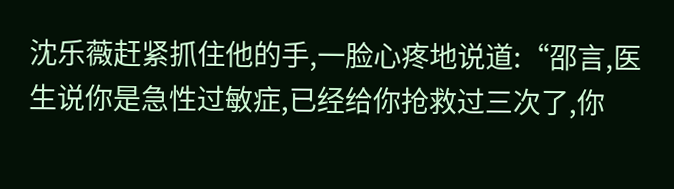沈乐薇赶紧抓住他的手,一脸心疼地说道:“邵言,医生说你是急性过敏症,已经给你抢救过三次了,你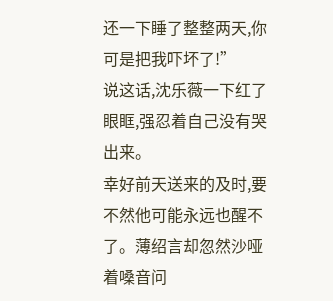还一下睡了整整两天,你可是把我吓坏了!”
说这话,沈乐薇一下红了眼眶,强忍着自己没有哭出来。
幸好前天送来的及时,要不然他可能永远也醒不了。薄绍言却忽然沙哑着嗓音问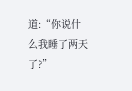道:“你说什么我睡了两天了?”